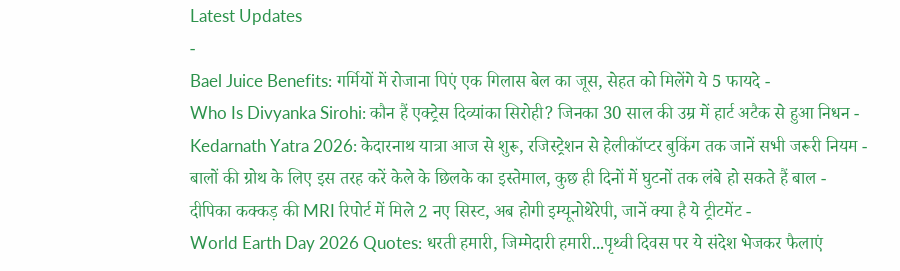Latest Updates
-
Bael Juice Benefits: गर्मियों में रोजाना पिएं एक गिलास बेल का जूस, सेहत को मिलेंगे ये 5 फायदे -
Who Is Divyanka Sirohi: कौन हैं एक्ट्रेस दिव्यांका सिरोही? जिनका 30 साल की उम्र में हार्ट अटैक से हुआ निधन -
Kedarnath Yatra 2026: केदारनाथ यात्रा आज से शुरू, रजिस्ट्रेशन से हेलीकॉप्टर बुकिंग तक जानें सभी जरूरी नियम -
बालों की ग्रोथ के लिए इस तरह करें केले के छिलके का इस्तेमाल, कुछ ही दिनों में घुटनों तक लंबे हो सकते हैं बाल -
दीपिका कक्कड़ की MRI रिपोर्ट में मिले 2 नए सिस्ट, अब होगी इम्यूनोथेरेपी, जानें क्या है ये ट्रीटमेंट -
World Earth Day 2026 Quotes: धरती हमारी, जिम्मेदारी हमारी...पृथ्वी दिवस पर ये संदेश भेजकर फैलाएं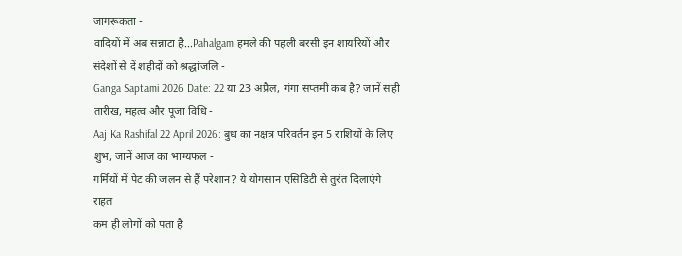जागरूकता -
वादियों में अब सन्नाटा है...Pahalgam हमले की पहली बरसी इन शायरियों और संदेशों से दें शहीदों को श्रद्धांजलि -
Ganga Saptami 2026 Date: 22 या 23 अप्रैल, गंगा सप्तमी कब है? जानें सही तारीख, महत्व और पूजा विधि -
Aaj Ka Rashifal 22 April 2026: बुध का नक्षत्र परिवर्तन इन 5 राशियों के लिए शुभ, जानें आज का भाग्यफल -
गर्मियों में पेट की जलन से हैं परेशान? ये योगसान एसिडिटी से तुरंत दिलाएंगे राहत
कम ही लोगों को पता है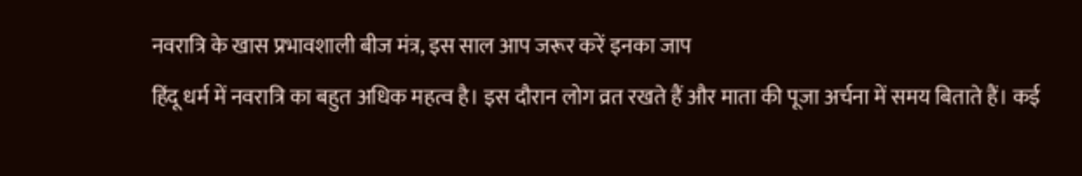नवरात्रि के खास प्रभावशाली बीज मंत्र, इस साल आप जरूर करें इनका जाप
हिंदू धर्म में नवरात्रि का बहुत अधिक महत्व है। इस दौरान लोग व्रत रखते हैं और माता की पूजा अर्चना में समय बिताते हैं। कई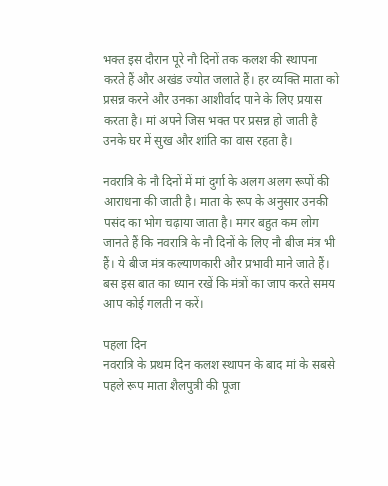भक्त इस दौरान पूरे नौ दिनों तक कलश की स्थापना करते हैं और अखंड ज्योत जलाते हैं। हर व्यक्ति माता को प्रसन्न करने और उनका आशीर्वाद पाने के लिए प्रयास करता है। मां अपने जिस भक्त पर प्रसन्न हो जाती है उनके घर में सुख और शांति का वास रहता है।

नवरात्रि के नौ दिनों में मां दुर्गा के अलग अलग रूपों की आराधना की जाती है। माता के रूप के अनुसार उनकी पसंद का भोग चढ़ाया जाता है। मगर बहुत कम लोग जानते हैं कि नवरात्रि के नौ दिनों के लिए नौ बीज मंत्र भी हैं। ये बीज मंत्र कल्याणकारी और प्रभावी माने जाते हैं। बस इस बात का ध्यान रखें कि मंत्रों का जाप करते समय आप कोई गलती न करें।

पहला दिन
नवरात्रि के प्रथम दिन कलश स्थापन के बाद मां के सबसे पहले रूप माता शैलपुत्री की पूजा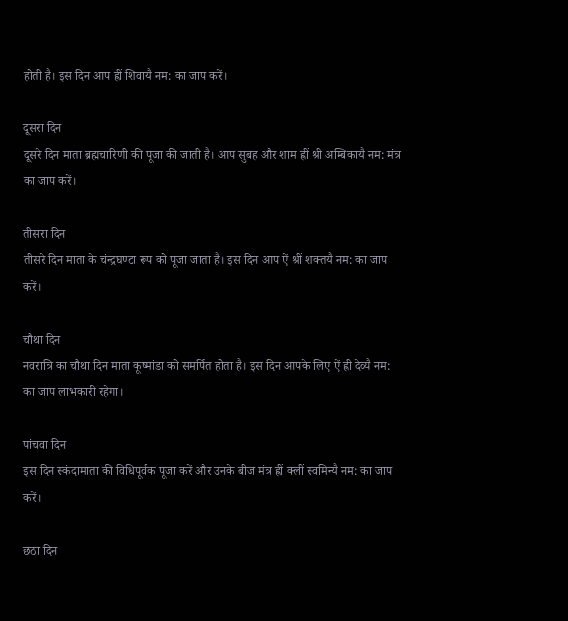होती है। इस दिन आप ह्रीं शिवायै नम: का जाप करें।

दूसरा दिन
दूसरे दिन माता ब्रह्मचारिणी की पूजा की जाती है। आप सुबह और शाम ह्रीं श्री अम्बिकायै नम: मंत्र का जाप करें।

तीसरा दिन
तीसरे दिन माता के चंन्द्रघण्टा रूप को पूजा जाता है। इस दिन आप ऐं श्रीं शक्तयै नम: का जाप करें।

चौथा दिन
नवरात्रि का चौथा दिन माता कूष्मांडा को समर्पित होता है। इस दिन आपके लिए ऐं ह्री देव्यै नम: का जाप लाभकारी रहेगा।

पांचवा दिन
इस दिन स्कंदामाता की विधिपूर्वक पूजा करें और उनके बीज मंत्र ह्रीं क्लीं स्वमिन्यै नम: का जाप करें।

छठा दिन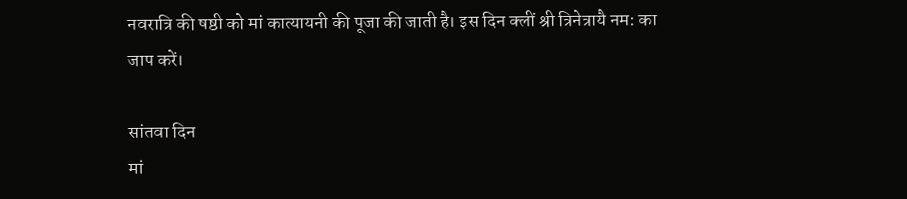नवरात्रि की षष्ठी को मां कात्यायनी की पूजा की जाती है। इस दिन क्लीं श्री त्रिनेत्रायै नम: का जाप करें।

सांतवा दिन
मां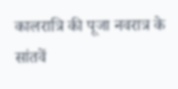कालरात्रि की पूजा नवरात्र के सांतवें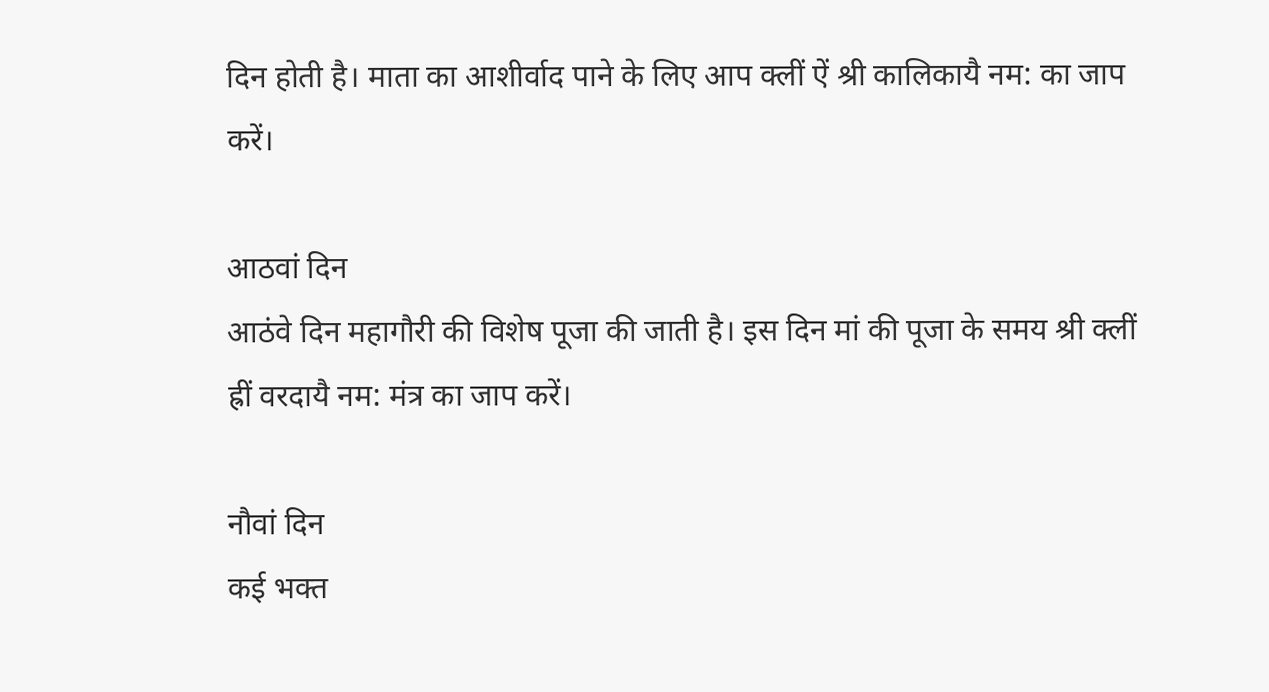दिन होती है। माता का आशीर्वाद पाने के लिए आप क्लीं ऐं श्री कालिकायै नम: का जाप करें।

आठवां दिन
आठंवे दिन महागौरी की विशेष पूजा की जाती है। इस दिन मां की पूजा के समय श्री क्लीं ह्रीं वरदायै नम: मंत्र का जाप करें।

नौवां दिन
कई भक्त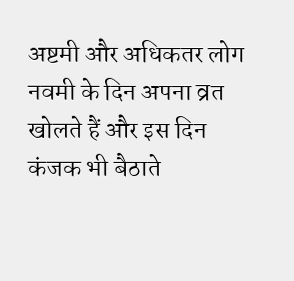अष्टमी और अधिकतर लोग नवमी के दिन अपना व्रत खोलते हैं और इस दिन कंजक भी बैठाते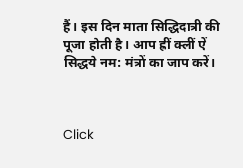हैं। इस दिन माता सिद्धिदात्री की पूजा होती है। आप ह्रीं क्लीं ऐं सिद्धये नम: मंत्रों का जाप करें।



Click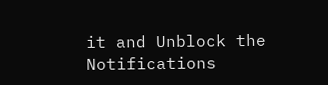it and Unblock the Notifications